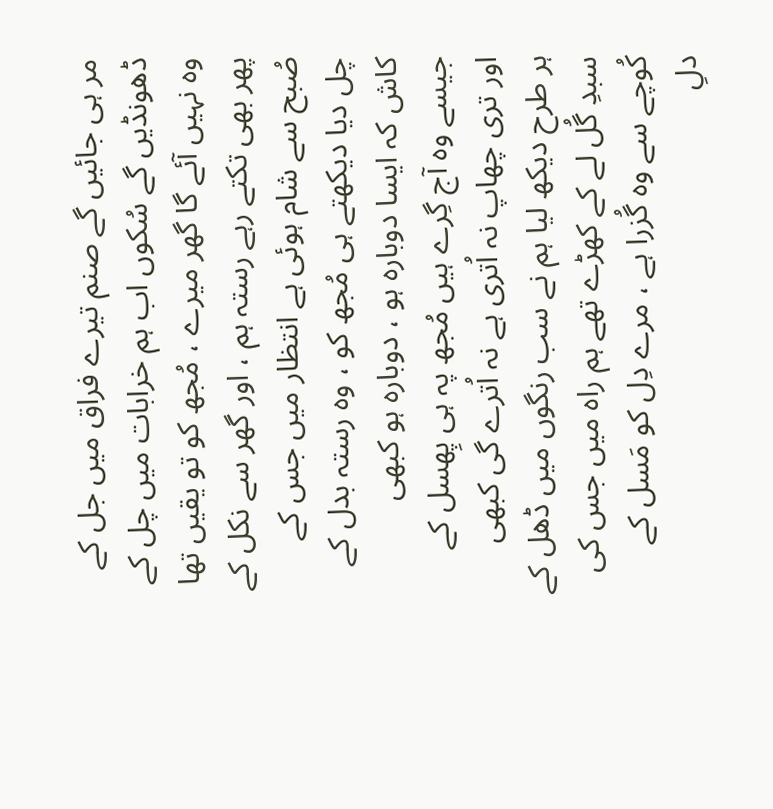مر ہی جائیں گے صنم تیرے فراق میں جل کے
ڈھونڈیں گے سُکوں اب ہم خرابات میں چل کے
وہ نہیں آئے گا گھر میرے ، مُجھ کو تو یقیں تھا
پھر بھی تکتے رہے رستہ ہم ، اور گھر سے نکل کے
صُبح سے شام ہوئی ہے انتظار میں جس کے
چل دیا دیکھتے ہی مُجھ کو ، وہ رستہ بدل کے
کاش کہ ایسا دوبارہ ہو ، دوبارہ ہو کبھی
جیسے وہ آج گِرے ہیں مُجھ پہ ہی پِھسل کے
اور تری چھاپ نہ اُتری ہے نہ اُترے گی کبھی
ہر طرح دیکھ لیا ہم نے سب رنگوں میں ڈھل کے
سبدِ گُل لے کے کھڑے تھے ہم راہ میں جس کی
کُوچے سے وہ گُزرا ہے ، مرے دِل کو مَسل کے
دلِ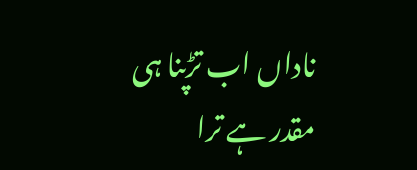ناداں اب تڑپنا ہی مقدر ہے ترا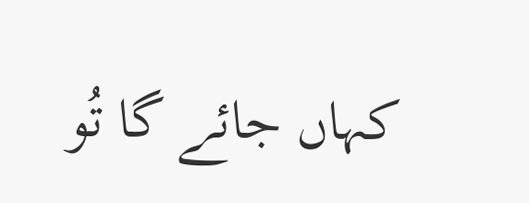کہاں جائے گا تُو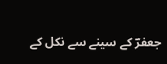جعفرؔ کے سینے سے نکل کے